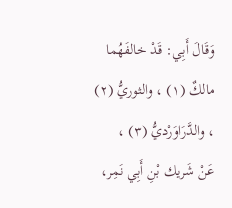وَقَالَ أَبِي: قَدْ خالفَهُما مالكٌ (١) ، والثوريُّ (٢) ، والدَّرَاوَرْديُّ (٣) ،
عَنْ شَريك بْنِ أَبِي نَمِر،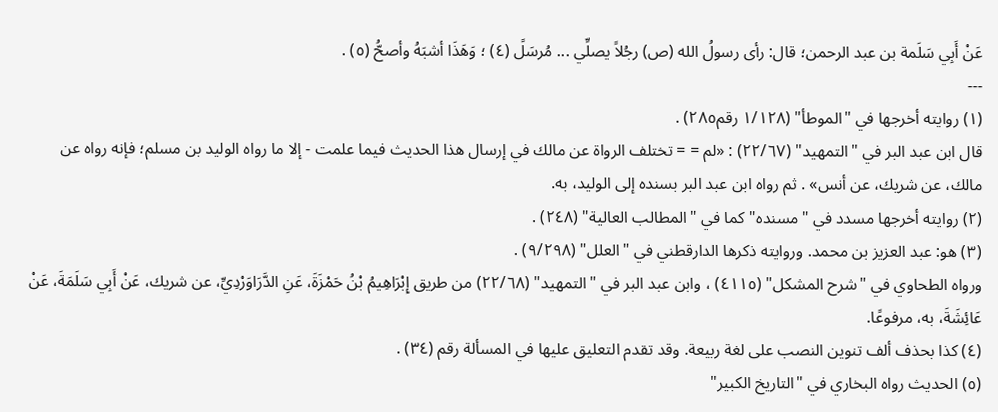عَنْ أَبِي سَلَمة بن عبد الرحمن؛ قال: رأى رسولُ الله (ص) رجُلاً يصلِّي ... مُرسَلً (٤) ؛ وَهَذَا أشبَهُ وأصحُّ (٥) .
---
(١) روايته أخرجها في "الموطأ" (١/١٢٨ رقم٢٨٥) .
قال ابن عبد البر في "التمهيد" (٢٢/٦٧) : «لم = = تختلف الرواة عن مالك في إرسال هذا الحديث فيما علمت - إلا ما رواه الوليد بن مسلم؛ فإنه رواه عن مالك، عن شريك، عن أنس» . ثم رواه ابن عبد البر بسنده إلى الوليد، به.
(٢) روايته أخرجها مسدد في "مسنده" كما في "المطالب العالية" (٢٤٨) .
(٣) هو: عبد العزيز بن محمد. وروايته ذكرها الدارقطني في "العلل" (٩/٢٩٨) .
ورواه الطحاوي في "شرح المشكل" (٤١١٥) ، وابن عبد البر في "التمهيد" (٢٢/٦٨) من طريق إِبْرَاهِيمُ بْنُ حَمْزَةَ، عَنِ الدَّرَاوَرْدِيِّ، عن شريك، عَنْ أَبِي سَلَمَةَ، عَنْ عَائِشَةَ، به، مرفوعًا.
(٤) كذا بحذف ألف تنوين النصب على لغة ربيعة. وقد تقدم التعليق عليها في المسألة رقم (٣٤) .
(٥) الحديث رواه البخاري في "التاريخ الكبير"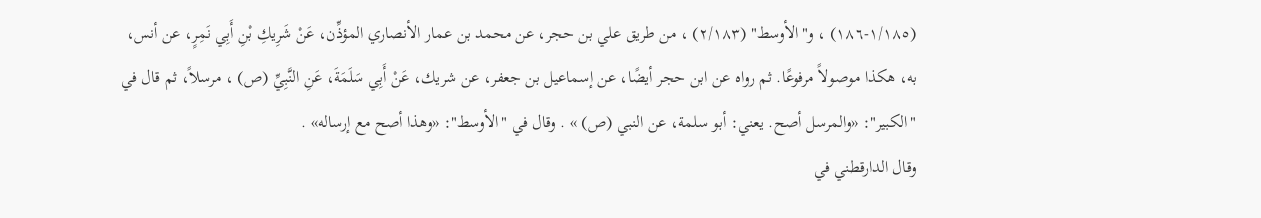(١/١٨٥-١٨٦) ، و"الأوسط" (٢/١٨٣) ، من طريق علي بن حجر، عن محمد بن عمار الأنصاري المؤذِّن، عَنْ شَرِيكِ بْنِ أَبِي نَمِرٍ، عن أنس، به، هكذا موصولاً مرفوعًا. ثم رواه عن ابن حجر أيضًا، عن إسماعيل بن جعفر، عن شريك، عَنْ أَبِي سَلَمَةَ، عَنِ النَّبِيِّ (ص) ، مرسلاً، ثم قال في "الكبير": «والمرسل أصح. يعني: أبو سلمة، عن النبي (ص) » . وقال في "الأوسط": «وهذا أصح مع إرساله» .
وقال الدارقطني في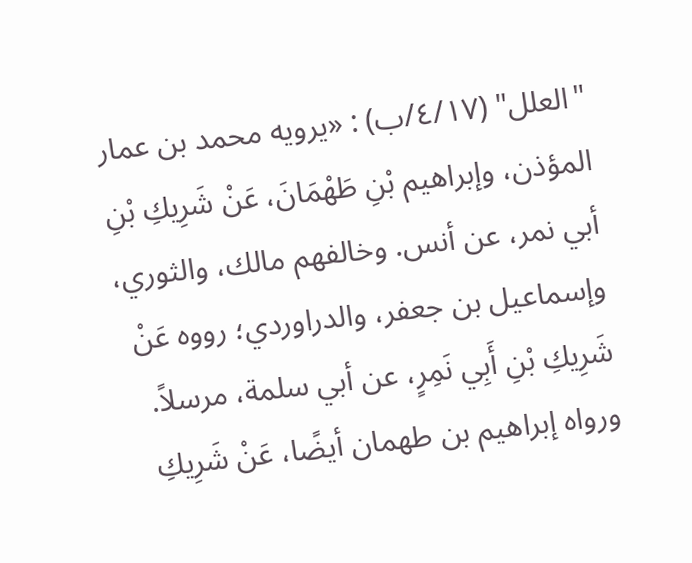"العلل" (٤/١٧/ب) : «يرويه محمد بن عمار المؤذن، وإبراهيم بْنِ طَهْمَانَ، عَنْ شَرِيكِ بْنِ أبي نمر، عن أنس. وخالفهم مالك، والثوري، وإسماعيل بن جعفر، والدراوردي؛ رووه عَنْ شَرِيكِ بْنِ أَبِي نَمِرٍ، عن أبي سلمة، مرسلاً. ورواه إبراهيم بن طهمان أيضًا، عَنْ شَرِيكِ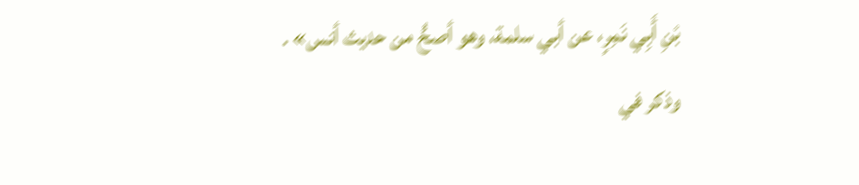بْنِ أَبِي نَمِرٍ، عن أبي سلمة، وهو أصحُّ من حديث أنس» .
وذكر في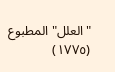"العلل" المطبوع (١٧٧٥)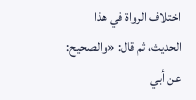اختلاف الرواة في هذا الحديث، ثم قال: «والصحيح: عن أبي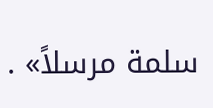سلمة مرسلاً» .